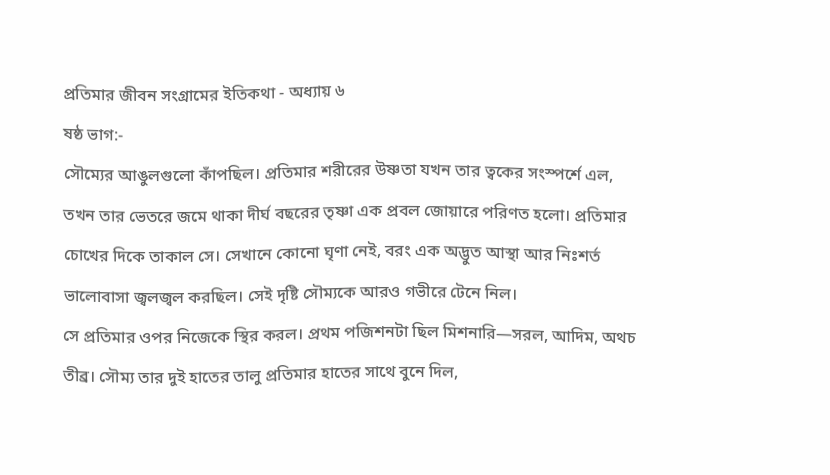প্রতিমার জীবন সংগ্রামের ইতিকথা - অধ্যায় ৬
ষষ্ঠ ভাগ:-
সৌম্যের আঙুলগুলো কাঁপছিল। প্রতিমার শরীরের উষ্ণতা যখন তার ত্বকের সংস্পর্শে এল, তখন তার ভেতরে জমে থাকা দীর্ঘ বছরের তৃষ্ণা এক প্রবল জোয়ারে পরিণত হলো। প্রতিমার চোখের দিকে তাকাল সে। সেখানে কোনো ঘৃণা নেই, বরং এক অদ্ভুত আস্থা আর নিঃশর্ত ভালোবাসা জ্বলজ্বল করছিল। সেই দৃষ্টি সৌম্যকে আরও গভীরে টেনে নিল।
সে প্রতিমার ওপর নিজেকে স্থির করল। প্রথম পজিশনটা ছিল মিশনারি—সরল, আদিম, অথচ তীব্র। সৌম্য তার দুই হাতের তালু প্রতিমার হাতের সাথে বুনে দিল,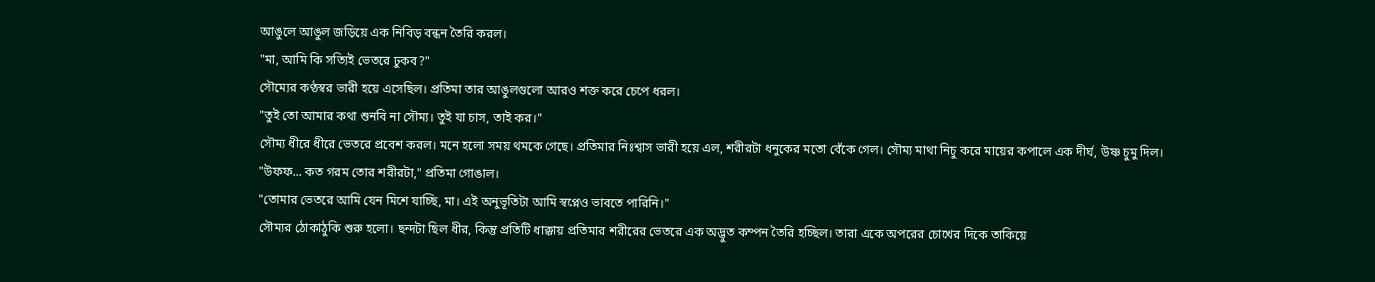আঙুলে আঙুল জড়িয়ে এক নিবিড় বন্ধন তৈরি করল।
"মা, আমি কি সত্যিই ভেতরে ঢুকব?"
সৌম্যের কণ্ঠস্বর ভারী হয়ে এসেছিল। প্রতিমা তার আঙুলগুলো আরও শক্ত করে চেপে ধরল।
"তুই তো আমার কথা শুনবি না সৌম্য। তুই যা চাস, তাই কর।"
সৌম্য ধীরে ধীরে ভেতরে প্রবেশ করল। মনে হলো সময় থমকে গেছে। প্রতিমার নিঃশ্বাস ভারী হয়ে এল, শরীরটা ধনুকের মতো বেঁকে গেল। সৌম্য মাথা নিচু করে মায়ের কপালে এক দীর্ঘ, উষ্ণ চুমু দিল।
"উফফ... কত গরম তোর শরীরটা," প্রতিমা গোঙাল।
"তোমার ভেতরে আমি যেন মিশে যাচ্ছি, মা। এই অনুভূতিটা আমি স্বপ্নেও ভাবতে পারিনি।"
সৌম্যর ঠোকাঠুকি শুরু হলো। ছন্দটা ছিল ধীর, কিন্তু প্রতিটি ধাক্কায় প্রতিমার শরীরের ভেতরে এক অদ্ভুত কম্পন তৈরি হচ্ছিল। তারা একে অপরের চোখের দিকে তাকিয়ে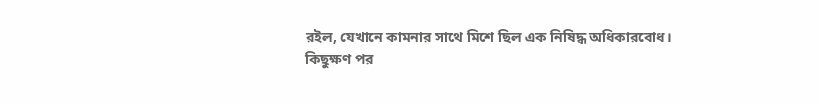রইল, যেখানে কামনার সাথে মিশে ছিল এক নিষিদ্ধ অধিকারবোধ।
কিছুক্ষণ পর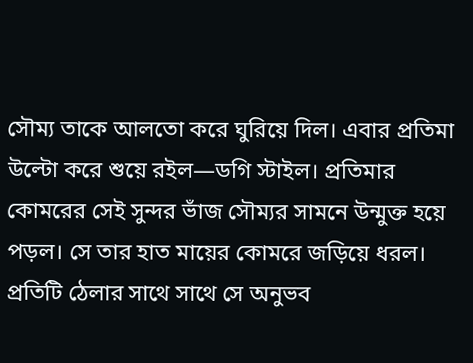সৌম্য তাকে আলতো করে ঘুরিয়ে দিল। এবার প্রতিমা উল্টো করে শুয়ে রইল—ডগি স্টাইল। প্রতিমার কোমরের সেই সুন্দর ভাঁজ সৌম্যর সামনে উন্মুক্ত হয়ে পড়ল। সে তার হাত মায়ের কোমরে জড়িয়ে ধরল। প্রতিটি ঠেলার সাথে সাথে সে অনুভব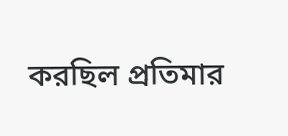করছিল প্রতিমার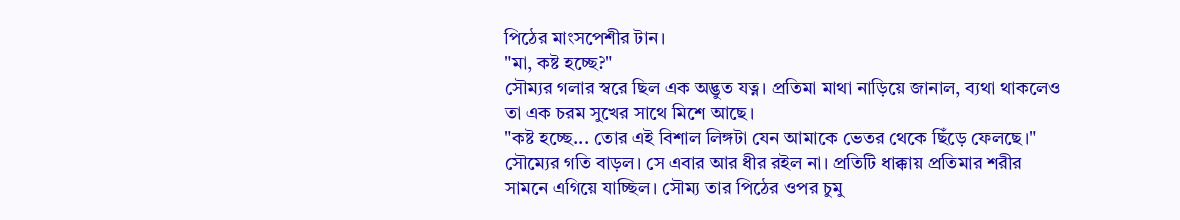পিঠের মাংসপেশীর টান।
"মা, কষ্ট হচ্ছে?"
সৌম্যর গলার স্বরে ছিল এক অদ্ভুত যত্ন। প্রতিমা মাথা নাড়িয়ে জানাল, ব্যথা থাকলেও তা এক চরম সুখের সাথে মিশে আছে।
"কষ্ট হচ্ছে... তোর এই বিশাল লিঙ্গটা যেন আমাকে ভেতর থেকে ছিঁড়ে ফেলছে।"
সৌম্যের গতি বাড়ল। সে এবার আর ধীর রইল না। প্রতিটি ধাক্কায় প্রতিমার শরীর সামনে এগিয়ে যাচ্ছিল। সৌম্য তার পিঠের ওপর চুমু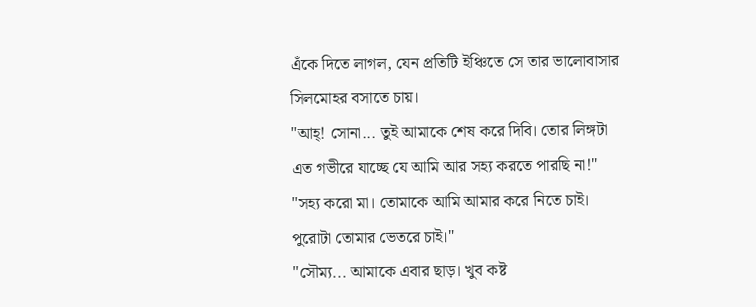এঁকে দিতে লাগল, যেন প্রতিটি ইঞ্চিতে সে তার ভালোবাসার সিলমোহর বসাতে চায়।
"আহ্! সোনা... তুই আমাকে শেষ করে দিবি। তোর লিঙ্গটা এত গভীরে যাচ্ছে যে আমি আর সহ্য করতে পারছি না!"
"সহ্য করো মা। তোমাকে আমি আমার করে নিতে চাই। পুরোটা তোমার ভেতরে চাই।"
"সৌম্য... আমাকে এবার ছাড়। খুব কষ্ট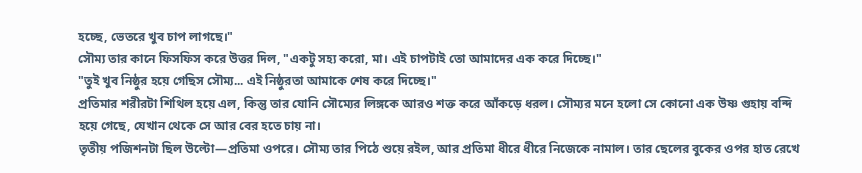হচ্ছে, ভেতরে খুব চাপ লাগছে।"
সৌম্য তার কানে ফিসফিস করে উত্তর দিল, "একটু সহ্য করো, মা। এই চাপটাই তো আমাদের এক করে দিচ্ছে।"
"তুই খুব নিষ্ঠুর হয়ে গেছিস সৌম্য... এই নিষ্ঠুরতা আমাকে শেষ করে দিচ্ছে।"
প্রতিমার শরীরটা শিথিল হয়ে এল, কিন্তু তার যোনি সৌম্যের লিঙ্গকে আরও শক্ত করে আঁকড়ে ধরল। সৌম্যর মনে হলো সে কোনো এক উষ্ণ গুহায় বন্দি হয়ে গেছে, যেখান থেকে সে আর বের হতে চায় না।
তৃতীয় পজিশনটা ছিল উল্টো—প্রতিমা ওপরে। সৌম্য তার পিঠে শুয়ে রইল, আর প্রতিমা ধীরে ধীরে নিজেকে নামাল। তার ছেলের বুকের ওপর হাত রেখে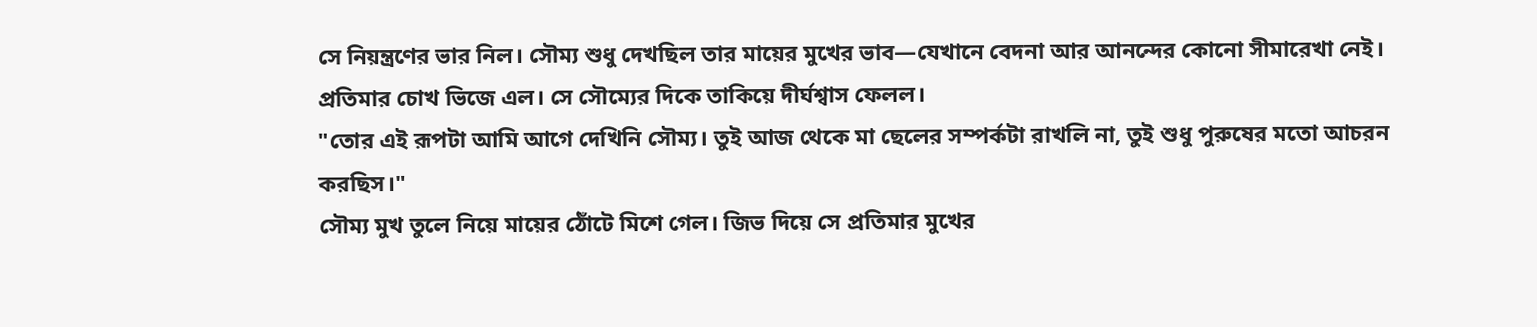সে নিয়ন্ত্রণের ভার নিল। সৌম্য শুধু দেখছিল তার মায়ের মুখের ভাব—যেখানে বেদনা আর আনন্দের কোনো সীমারেখা নেই।
প্রতিমার চোখ ভিজে এল। সে সৌম্যের দিকে তাকিয়ে দীর্ঘশ্বাস ফেলল।
"তোর এই রূপটা আমি আগে দেখিনি সৌম্য। তুই আজ থেকে মা ছেলের সম্পর্কটা রাখলি না, তুই শুধু পুরুষের মতো আচরন করছিস।"
সৌম্য মুখ তুলে নিয়ে মায়ের ঠোঁটে মিশে গেল। জিভ দিয়ে সে প্রতিমার মুখের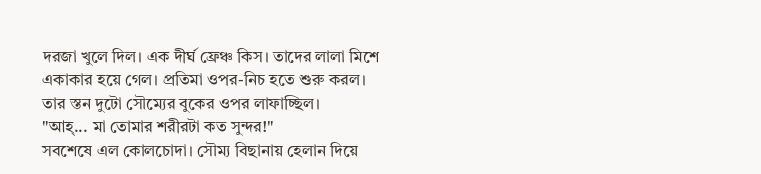দরজা খুলে দিল। এক দীর্ঘ ফ্রেঞ্চ কিস। তাদের লালা মিশে একাকার হয়ে গেল। প্রতিমা ওপর-নিচ হতে শুরু করল। তার স্তন দুটো সৌম্যের বুকের ওপর লাফাচ্ছিল।
"আহ্... মা তোমার শরীরটা কত সুন্দর!"
সবশেষে এল কোলচোদা। সৌম্য বিছানায় হেলান দিয়ে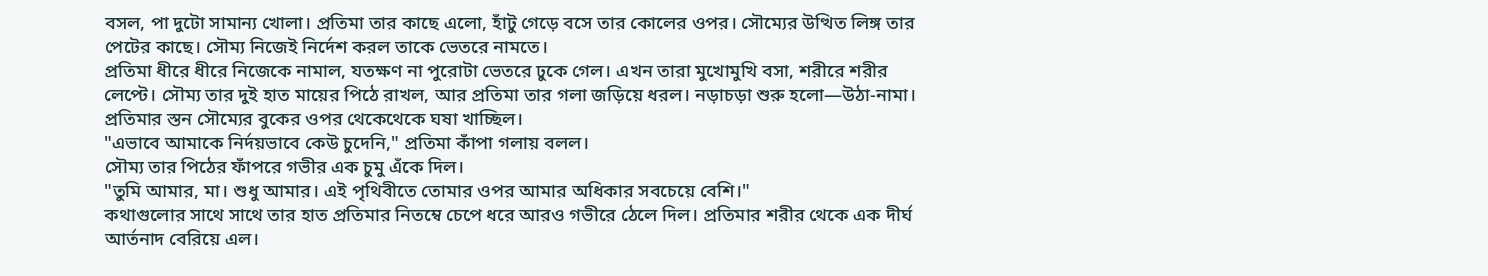বসল, পা দুটো সামান্য খোলা। প্রতিমা তার কাছে এলো, হাঁটু গেড়ে বসে তার কোলের ওপর। সৌম্যের উত্থিত লিঙ্গ তার পেটের কাছে। সৌম্য নিজেই নির্দেশ করল তাকে ভেতরে নামতে।
প্রতিমা ধীরে ধীরে নিজেকে নামাল, যতক্ষণ না পুরোটা ভেতরে ঢুকে গেল। এখন তারা মুখোমুখি বসা, শরীরে শরীর লেপ্টে। সৌম্য তার দুই হাত মায়ের পিঠে রাখল, আর প্রতিমা তার গলা জড়িয়ে ধরল। নড়াচড়া শুরু হলো—উঠা-নামা। প্রতিমার স্তন সৌম্যের বুকের ওপর থেকেথেকে ঘষা খাচ্ছিল।
"এভাবে আমাকে নির্দয়ভাবে কেউ চুদেনি," প্রতিমা কাঁপা গলায় বলল।
সৌম্য তার পিঠের ফাঁপরে গভীর এক চুমু এঁকে দিল।
"তুমি আমার, মা। শুধু আমার। এই পৃথিবীতে তোমার ওপর আমার অধিকার সবচেয়ে বেশি।"
কথাগুলোর সাথে সাথে তার হাত প্রতিমার নিতম্বে চেপে ধরে আরও গভীরে ঠেলে দিল। প্রতিমার শরীর থেকে এক দীর্ঘ আর্তনাদ বেরিয়ে এল।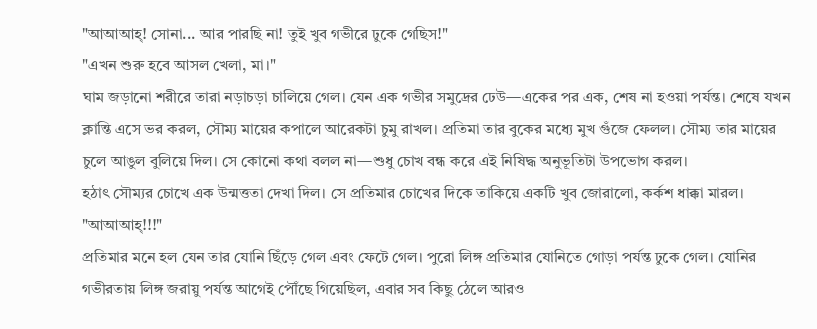"আআআহ্! সোনা... আর পারছি না! তুই খুব গভীরে ঢুকে গেছিস!"
"এখন শুরু হবে আসল খেলা, মা।"
ঘাম জড়ানো শরীরে তারা নড়াচড়া চালিয়ে গেল। যেন এক গভীর সমুদ্রের ঢেউ—একের পর এক, শেষ না হওয়া পর্যন্ত। শেষে যখন ক্লান্তি এসে ভর করল, সৌম্য মায়ের কপালে আরেকটা চুমু রাখল। প্রতিমা তার বুকের মধ্যে মুখ গুঁজে ফেলল। সৌম্য তার মায়ের চুলে আঙুল বুলিয়ে দিল। সে কোনো কথা বলল না—শুধু চোখ বন্ধ করে এই নিষিদ্ধ অনুভূতিটা উপভোগ করল।
হঠাৎ সৌম্যর চোখে এক উন্মত্ততা দেখা দিল। সে প্রতিমার চোখের দিকে তাকিয়ে একটি খুব জোরালো, কর্কশ ধাক্কা মারল।
"আআআহ্!!!"
প্রতিমার মনে হল যেন তার যোনি ছিঁড়ে গেল এবং ফেটে গেল। পুরো লিঙ্গ প্রতিমার যোনিতে গোড়া পর্যন্ত ঢুকে গেল। যোনির গভীরতায় লিঙ্গ জরায়ু পর্যন্ত আগেই পৌঁছে গিয়েছিল, এবার সব কিছু ঠেলে আরও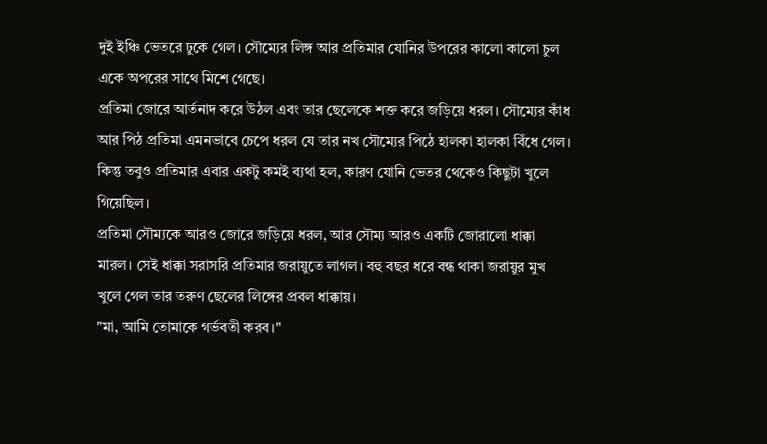দুই ইঞ্চি ভেতরে ঢুকে গেল। সৌম্যের লিঙ্গ আর প্রতিমার যোনির উপরের কালো কালো চুল একে অপরের সাথে মিশে গেছে।
প্রতিমা জোরে আর্তনাদ করে উঠল এবং তার ছেলেকে শক্ত করে জড়িয়ে ধরল। সৌম্যের কাঁধ আর পিঠ প্রতিমা এমনভাবে চেপে ধরল যে তার নখ সৌম্যের পিঠে হালকা হালকা বিঁধে গেল। কিন্তু তবুও প্রতিমার এবার একটু কমই ব্যথা হল, কারণ যোনি ভেতর থেকেও কিছুটা খুলে গিয়েছিল।
প্রতিমা সৌম্যকে আরও জোরে জড়িয়ে ধরল, আর সৌম্য আরও একটি জোরালো ধাক্কা মারল। সেই ধাক্কা সরাসরি প্রতিমার জরায়ুতে লাগল। বহু বছর ধরে বন্ধ থাকা জরায়ুর মুখ খুলে গেল তার তরুণ ছেলের লিঙ্গের প্রবল ধাক্কায়।
"মা, আমি তোমাকে গর্ভবতী করব।"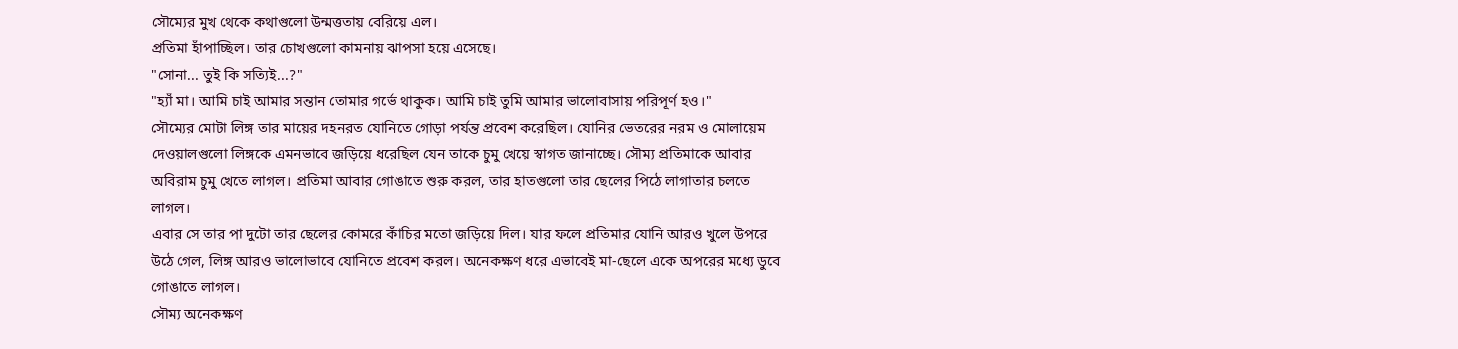সৌম্যের মুখ থেকে কথাগুলো উন্মত্ততায় বেরিয়ে এল।
প্রতিমা হাঁপাচ্ছিল। তার চোখগুলো কামনায় ঝাপসা হয়ে এসেছে।
"সোনা... তুই কি সত্যিই...?"
"হ্যাঁ মা। আমি চাই আমার সন্তান তোমার গর্ভে থাকুক। আমি চাই তুমি আমার ভালোবাসায় পরিপূর্ণ হও।"
সৌম্যের মোটা লিঙ্গ তার মায়ের দহনরত যোনিতে গোড়া পর্যন্ত প্রবেশ করেছিল। যোনির ভেতরের নরম ও মোলায়েম দেওয়ালগুলো লিঙ্গকে এমনভাবে জড়িয়ে ধরেছিল যেন তাকে চুমু খেয়ে স্বাগত জানাচ্ছে। সৌম্য প্রতিমাকে আবার অবিরাম চুমু খেতে লাগল। প্রতিমা আবার গোঙাতে শুরু করল, তার হাতগুলো তার ছেলের পিঠে লাগাতার চলতে লাগল।
এবার সে তার পা দুটো তার ছেলের কোমরে কাঁচির মতো জড়িয়ে দিল। যার ফলে প্রতিমার যোনি আরও খুলে উপরে উঠে গেল, লিঙ্গ আরও ভালোভাবে যোনিতে প্রবেশ করল। অনেকক্ষণ ধরে এভাবেই মা-ছেলে একে অপরের মধ্যে ডুবে গোঙাতে লাগল।
সৌম্য অনেকক্ষণ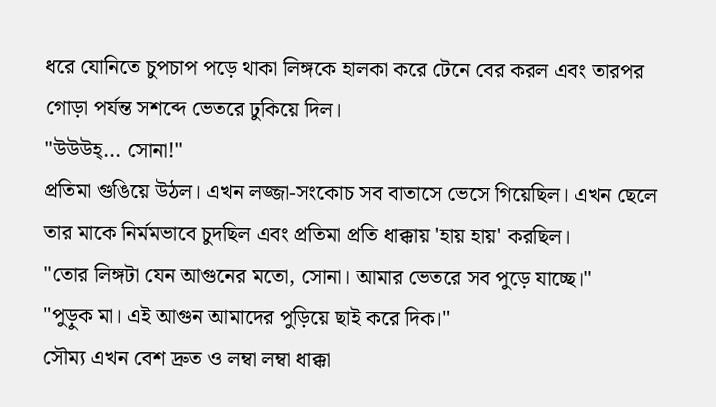ধরে যোনিতে চুপচাপ পড়ে থাকা লিঙ্গকে হালকা করে টেনে বের করল এবং তারপর গোড়া পর্যন্ত সশব্দে ভেতরে ঢুকিয়ে দিল।
"উউউহ্... সোনা!"
প্রতিমা গুঙিয়ে উঠল। এখন লজ্জা-সংকোচ সব বাতাসে ভেসে গিয়েছিল। এখন ছেলে তার মাকে নির্মমভাবে চুদছিল এবং প্রতিমা প্রতি ধাক্কায় 'হায় হায়' করছিল।
"তোর লিঙ্গটা যেন আগুনের মতো, সোনা। আমার ভেতরে সব পুড়ে যাচ্ছে।"
"পুড়ুক মা। এই আগুন আমাদের পুড়িয়ে ছাই করে দিক।"
সৌম্য এখন বেশ দ্রুত ও লম্বা লম্বা ধাক্কা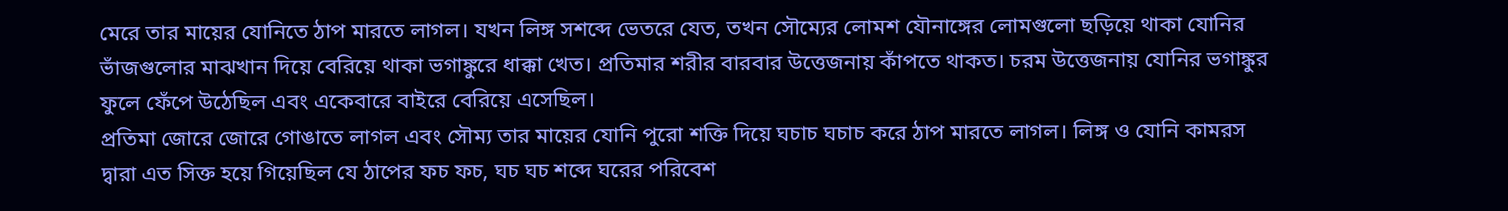মেরে তার মায়ের যোনিতে ঠাপ মারতে লাগল। যখন লিঙ্গ সশব্দে ভেতরে যেত, তখন সৌম্যের লোমশ যৌনাঙ্গের লোমগুলো ছড়িয়ে থাকা যোনির ভাঁজগুলোর মাঝখান দিয়ে বেরিয়ে থাকা ভগাঙ্কুরে ধাক্কা খেত। প্রতিমার শরীর বারবার উত্তেজনায় কাঁপতে থাকত। চরম উত্তেজনায় যোনির ভগাঙ্কুর ফুলে ফেঁপে উঠেছিল এবং একেবারে বাইরে বেরিয়ে এসেছিল।
প্রতিমা জোরে জোরে গোঙাতে লাগল এবং সৌম্য তার মায়ের যোনি পুরো শক্তি দিয়ে ঘচাচ ঘচাচ করে ঠাপ মারতে লাগল। লিঙ্গ ও যোনি কামরস দ্বারা এত সিক্ত হয়ে গিয়েছিল যে ঠাপের ফচ ফচ, ঘচ ঘচ শব্দে ঘরের পরিবেশ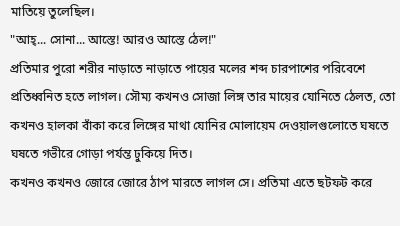মাতিয়ে তুলেছিল।
"আহ্... সোনা... আস্তে! আরও আস্তে ঠেল!"
প্রতিমার পুরো শরীর নাড়াতে নাড়াতে পায়ের মলের শব্দ চারপাশের পরিবেশে প্রতিধ্বনিত হতে লাগল। সৌম্য কখনও সোজা লিঙ্গ তার মায়ের যোনিতে ঠেলত, তো কখনও হালকা বাঁকা করে লিঙ্গের মাথা যোনির মোলায়েম দেওয়ালগুলোতে ঘষতে ঘষতে গভীরে গোড়া পর্যন্ত ঢুকিয়ে দিত।
কখনও কখনও জোরে জোরে ঠাপ মারতে লাগল সে। প্রতিমা এতে ছটফট করে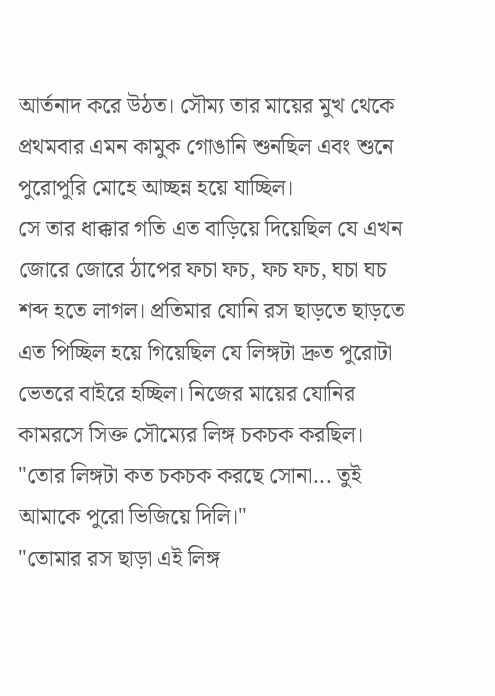আর্তনাদ করে উঠত। সৌম্য তার মায়ের মুখ থেকে প্রথমবার এমন কামুক গোঙানি শুনছিল এবং শুনে পুরোপুরি মোহে আচ্ছন্ন হয়ে যাচ্ছিল।
সে তার ধাক্কার গতি এত বাড়িয়ে দিয়েছিল যে এখন জোরে জোরে ঠাপের ফচা ফচ, ফচ ফচ, ঘচা ঘচ শব্দ হতে লাগল। প্রতিমার যোনি রস ছাড়তে ছাড়তে এত পিচ্ছিল হয়ে গিয়েছিল যে লিঙ্গটা দ্রুত পুরোটা ভেতরে বাইরে হচ্ছিল। নিজের মায়ের যোনির কামরসে সিক্ত সৌম্যের লিঙ্গ চকচক করছিল।
"তোর লিঙ্গটা কত চকচক করছে সোনা... তুই আমাকে পুরো ভিজিয়ে দিলি।"
"তোমার রস ছাড়া এই লিঙ্গ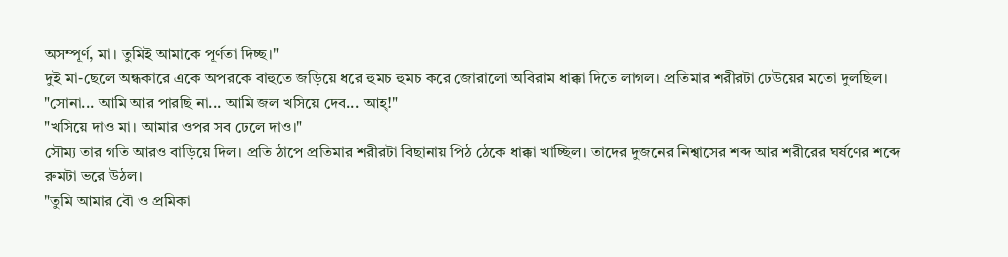অসম্পূর্ণ, মা। তুমিই আমাকে পূর্ণতা দিচ্ছ।"
দুই মা-ছেলে অন্ধকারে একে অপরকে বাহুতে জড়িয়ে ধরে হুমচ হুমচ করে জোরালো অবিরাম ধাক্কা দিতে লাগল। প্রতিমার শরীরটা ঢেউয়ের মতো দুলছিল।
"সোনা... আমি আর পারছি না... আমি জল খসিয়ে দেব... আহ্!"
"খসিয়ে দাও মা। আমার ওপর সব ঢেলে দাও।"
সৌম্য তার গতি আরও বাড়িয়ে দিল। প্রতি ঠাপে প্রতিমার শরীরটা বিছানায় পিঠ ঠেকে ধাক্কা খাচ্ছিল। তাদের দুজনের নিশ্বাসের শব্দ আর শরীরের ঘর্ষণের শব্দে রুমটা ভরে উঠল।
"তুমি আমার বৌ ও প্রমিকা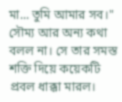মা... তুমি আমার সব।"
সৌম্য আর অন্য কথা বলল না। সে তার সমস্ত শক্তি দিয়ে কয়েকটি প্রবল ধাক্কা মারল।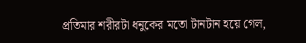প্রতিমার শরীরটা ধনুকের মতো টানটান হয়ে গেল,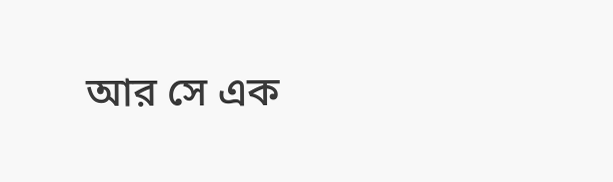আর সে এক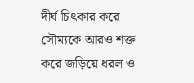দীর্ঘ চিৎকার করে সৌম্যকে আরও শক্ত করে জড়িয়ে ধরল ও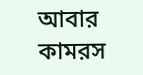আবার কামরস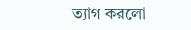ত্যাগ করলো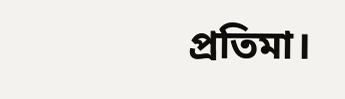প্রতিমা।